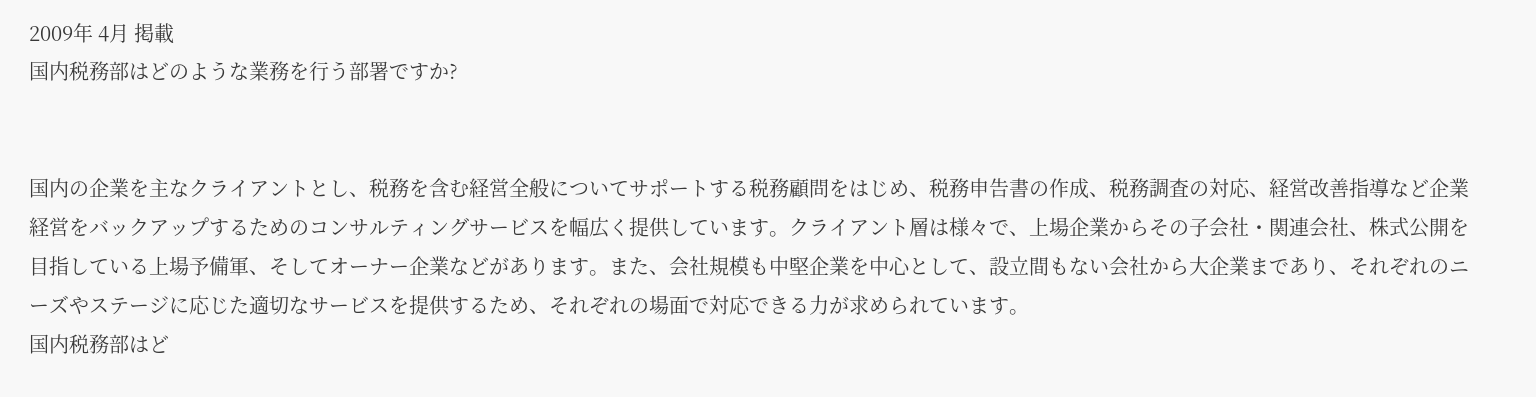2009年 4月 掲載
国内税務部はどのような業務を行う部署ですか?


国内の企業を主なクライアントとし、税務を含む経営全般についてサポートする税務顧問をはじめ、税務申告書の作成、税務調査の対応、経営改善指導など企業経営をバックアップするためのコンサルティングサービスを幅広く提供しています。クライアント層は様々で、上場企業からその子会社・関連会社、株式公開を目指している上場予備軍、そしてオーナー企業などがあります。また、会社規模も中堅企業を中心として、設立間もない会社から大企業まであり、それぞれのニーズやステージに応じた適切なサービスを提供するため、それぞれの場面で対応できる力が求められています。
国内税務部はど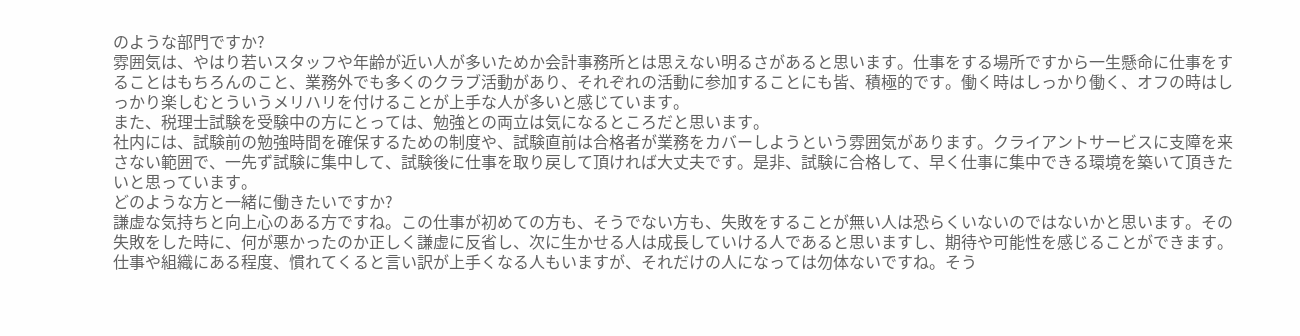のような部門ですか?
雰囲気は、やはり若いスタッフや年齢が近い人が多いためか会計事務所とは思えない明るさがあると思います。仕事をする場所ですから一生懸命に仕事をすることはもちろんのこと、業務外でも多くのクラブ活動があり、それぞれの活動に参加することにも皆、積極的です。働く時はしっかり働く、オフの時はしっかり楽しむとういうメリハリを付けることが上手な人が多いと感じています。
また、税理士試験を受験中の方にとっては、勉強との両立は気になるところだと思います。
社内には、試験前の勉強時間を確保するための制度や、試験直前は合格者が業務をカバーしようという雰囲気があります。クライアントサービスに支障を来さない範囲で、一先ず試験に集中して、試験後に仕事を取り戻して頂ければ大丈夫です。是非、試験に合格して、早く仕事に集中できる環境を築いて頂きたいと思っています。
どのような方と一緒に働きたいですか?
謙虚な気持ちと向上心のある方ですね。この仕事が初めての方も、そうでない方も、失敗をすることが無い人は恐らくいないのではないかと思います。その失敗をした時に、何が悪かったのか正しく謙虚に反省し、次に生かせる人は成長していける人であると思いますし、期待や可能性を感じることができます。仕事や組織にある程度、慣れてくると言い訳が上手くなる人もいますが、それだけの人になっては勿体ないですね。そう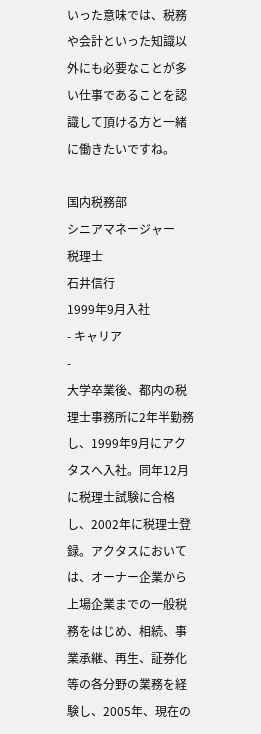いった意味では、税務や会計といった知識以外にも必要なことが多い仕事であることを認識して頂ける方と一緒に働きたいですね。

国内税務部
シニアマネージャー
税理士
石井信行
1999年9月入社
- キャリア
-
大学卒業後、都内の税理士事務所に2年半勤務し、1999年9月にアクタスへ入社。同年12月に税理士試験に合格し、2002年に税理士登録。アクタスにおいては、オーナー企業から上場企業までの一般税務をはじめ、相続、事業承継、再生、証券化等の各分野の業務を経験し、2005年、現在の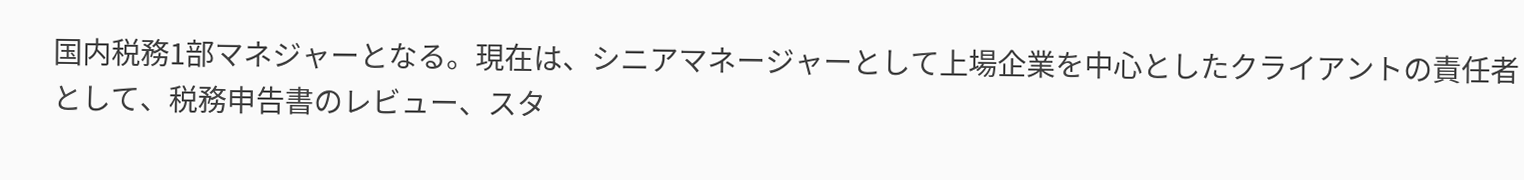国内税務1部マネジャーとなる。現在は、シニアマネージャーとして上場企業を中心としたクライアントの責任者として、税務申告書のレビュー、スタ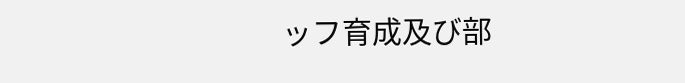ッフ育成及び部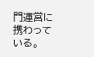門運営に携わっている。